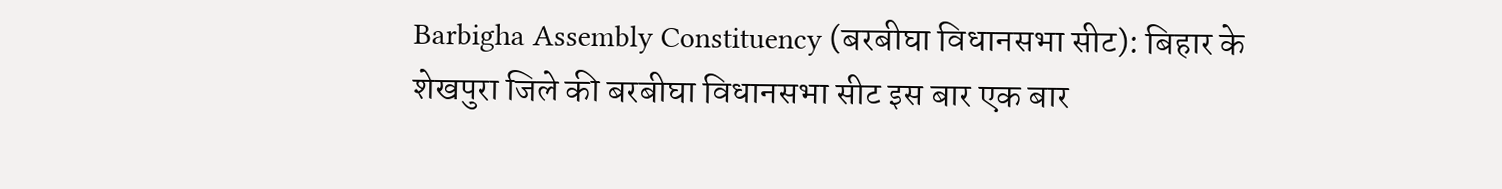Barbigha Assembly Constituency (बरबीघा विधानसभा सीट): बिहार के शेखपुरा जिले की बरबीघा विधानसभा सीट इस बार एक बार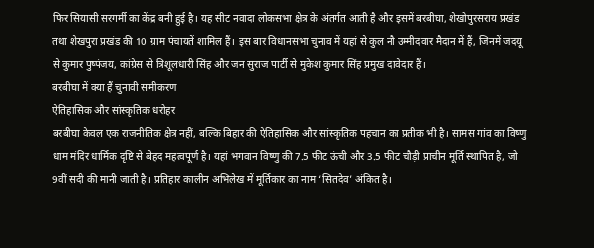फिर सियासी सरगर्मी का केंद्र बनी हुई है। यह सीट नवादा लोकसभा क्षेत्र के अंतर्गत आती है और इसमें बरबीघा, शेखोपुरसराय प्रखंड तथा शेखपुरा प्रखंड की 10 ग्राम पंचायतें शामिल हैं। इस बार विधानसभा चुनाव में यहां से कुल नौ उम्मीदवार मैदान में हैं, जिनमें जदयू से कुमार पुष्पंजय, कांग्रेस से त्रिशूलधारी सिंह और जन सुराज पार्टी से मुकेश कुमार सिंह प्रमुख दावेदार हैं।
बरबीघा में क्या हैं चुनावी समीकरण
ऐतिहासिक और सांस्कृतिक धरोहर
बरबीघा केवल एक राजनीतिक क्षेत्र नहीं, बल्कि बिहार की ऐतिहासिक और सांस्कृतिक पहचान का प्रतीक भी है। सामस गांव का विष्णु धाम मंदिर धार्मिक दृष्टि से बेहद महत्वपूर्ण है। यहां भगवान विष्णु की 7.5 फीट ऊंची और 3.5 फीट चौड़ी प्राचीन मूर्ति स्थापित है, जो 9वीं सदी की मानी जाती है। प्रतिहार कालीन अभिलेख में मूर्तिकार का नाम ‘सितदेव’ अंकित है।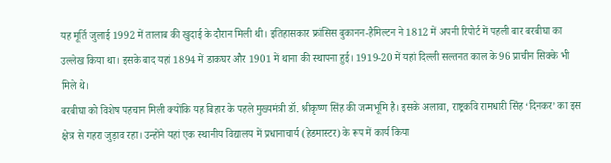यह मूर्ति जुलाई 1992 में तालाब की खुदाई के दौरान मिली थी। इतिहासकार फ्रांसिस बुकानन-हैमिल्टन ने 1812 में अपनी रिपोर्ट में पहली बार बरबीघा का उल्लेख किया था। इसके बाद यहां 1894 में डाकघर और 1901 में थाना की स्थापना हुई। 1919-20 में यहां दिल्ली सल्तनत काल के 96 प्राचीन सिक्के भी मिले थे।
बरबीघा को विशेष पहचान मिली क्योंकि यह बिहार के पहले मुख्यमंत्री डॉ. श्रीकृष्ण सिंह की जन्मभूमि है। इसके अलावा, राष्ट्रकवि रामधारी सिंह ‘दिनकर’ का इस क्षेत्र से गहरा जुड़ाव रहा। उन्होंने यहां एक स्थानीय विद्यालय में प्रधानाचार्य (हेडमास्टर) के रूप में कार्य किया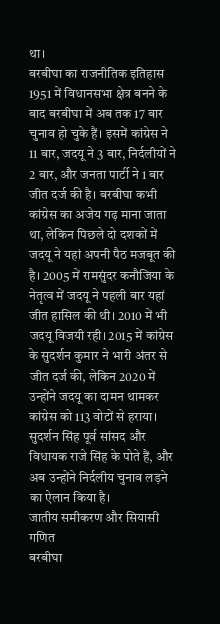था।
बरबीघा का राजनीतिक इतिहास
1951 में विधानसभा क्षेत्र बनने के बाद बरबीघा में अब तक 17 बार चुनाव हो चुके हैं। इसमें कांग्रेस ने 11 बार, जदयू ने 3 बार, निर्दलीयों ने 2 बार, और जनता पार्टी ने 1 बार जीत दर्ज की है। बरबीघा कभी कांग्रेस का अजेय गढ़ माना जाता था, लेकिन पिछले दो दशकों में जदयू ने यहां अपनी पैठ मजबूत की है। 2005 में रामसुंदर कनौजिया के नेतृत्व में जदयू ने पहली बार यहां जीत हासिल की थी। 2010 में भी जदयू विजयी रही। 2015 में कांग्रेस के सुदर्शन कुमार ने भारी अंतर से जीत दर्ज की, लेकिन 2020 में उन्होंने जदयू का दामन थामकर कांग्रेस को 113 वोटों से हराया। सुदर्शन सिंह पूर्व सांसद और विधायक राजे सिंह के पोते हैं, और अब उन्होंने निर्दलीय चुनाव लड़ने का ऐलान किया है।
जातीय समीकरण और सियासी गणित
बरबीघा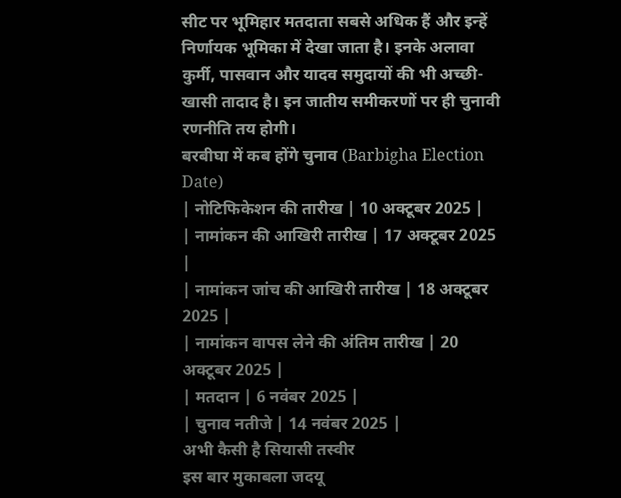सीट पर भूमिहार मतदाता सबसे अधिक हैं और इन्हें निर्णायक भूमिका में देखा जाता है। इनके अलावा कुर्मी, पासवान और यादव समुदायों की भी अच्छी-खासी तादाद है। इन जातीय समीकरणों पर ही चुनावी रणनीति तय होगी।
बरबीघा में कब होंगे चुनाव (Barbigha Election Date)
| नोटिफिकेशन की तारीख | 10 अक्टूबर 2025 |
| नामांकन की आखिरी तारीख | 17 अक्टूबर 2025 |
| नामांकन जांच की आखिरी तारीख | 18 अक्टूबर 2025 |
| नामांकन वापस लेने की अंतिम तारीख | 20 अक्टूबर 2025 |
| मतदान | 6 नवंबर 2025 |
| चुनाव नतीजे | 14 नवंबर 2025 |
अभी कैसी है सियासी तस्वीर
इस बार मुकाबला जदयू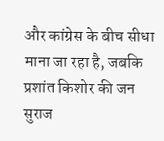और कांग्रेस के बीच सीधा माना जा रहा है, जबकि प्रशांत किशोर की जन सुराज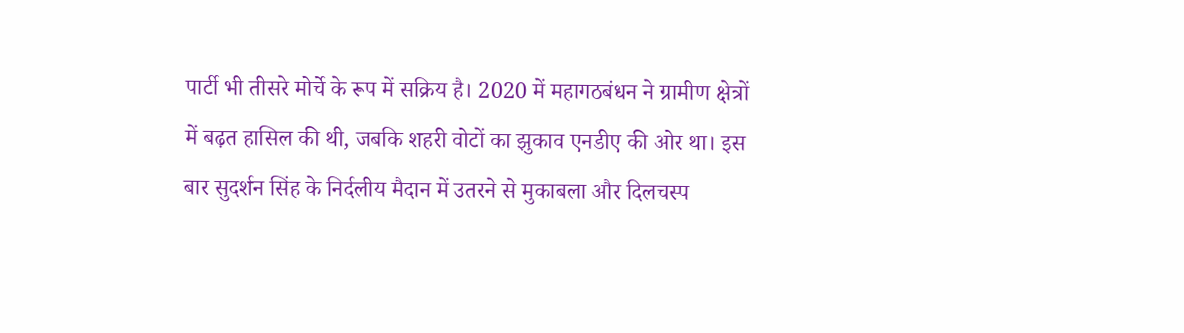पार्टी भी तीसरे मोर्चे के रूप में सक्रिय है। 2020 में महागठबंधन ने ग्रामीण क्षेत्रों में बढ़त हासिल की थी, जबकि शहरी वोटों का झुकाव एनडीए की ओर था। इस बार सुदर्शन सिंह के निर्दलीय मैदान में उतरने से मुकाबला और दिलचस्प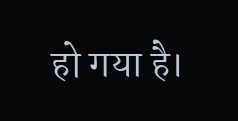हो गया है।